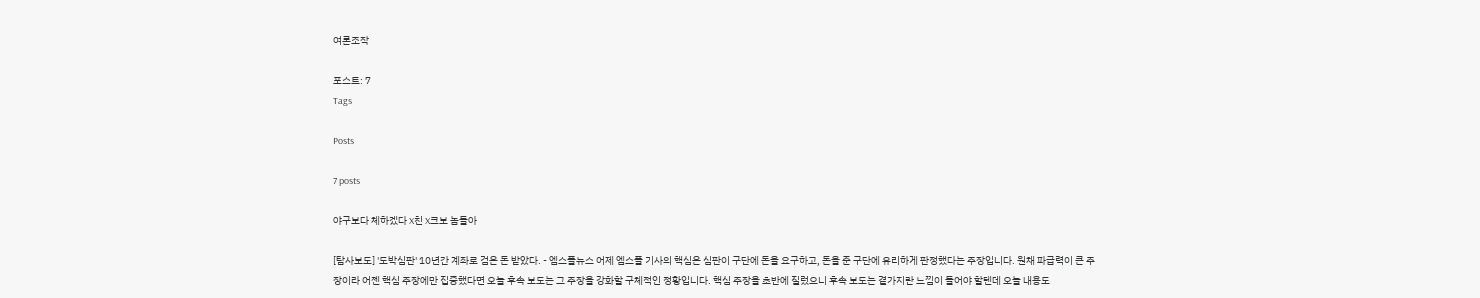여론조작

포스트: 7
Tags

Posts

7 posts

야구보다 체하겠다 X친 X크보 놈들아

[탐사보도] '도박심판' 10년간 계좌로 검은 돈 받았다. - 엠스플뉴스 어제 엠스플 기사의 핵심은 심판이 구단에 돈을 요구하고, 돈을 준 구단에 유리하게 판정했다는 주장입니다. 원채 파급력이 큰 주장이라 어젠 핵심 주장에만 집중했다면 오늘 후속 보도는 그 주장을 강화할 구체적인 정황입니다. 핵심 주장을 초반에 질렀으니 후속 보도는 곁가지란 느낌이 들어야 할텐데 오늘 내용도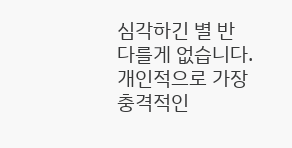심각하긴 별 반 다를게 없습니다. 개인적으로 가장 충격적인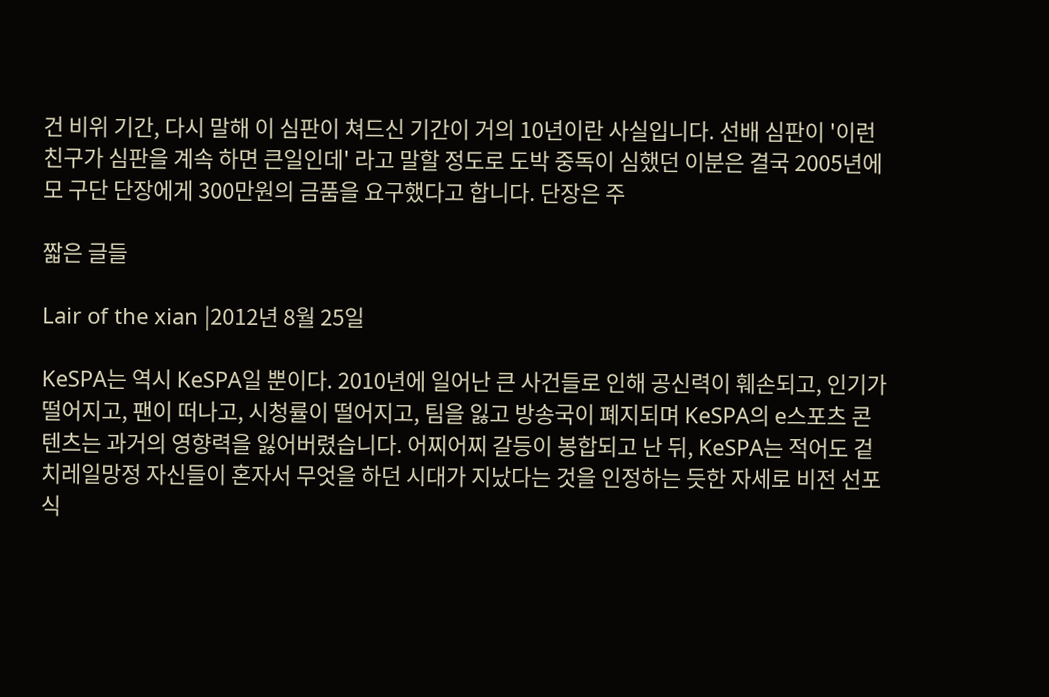건 비위 기간, 다시 말해 이 심판이 쳐드신 기간이 거의 10년이란 사실입니다. 선배 심판이 '이런 친구가 심판을 계속 하면 큰일인데' 라고 말할 정도로 도박 중독이 심했던 이분은 결국 2005년에 모 구단 단장에게 300만원의 금품을 요구했다고 합니다. 단장은 주

짧은 글들

Lair of the xian |2012년 8월 25일

KeSPA는 역시 KeSPA일 뿐이다. 2010년에 일어난 큰 사건들로 인해 공신력이 훼손되고, 인기가 떨어지고, 팬이 떠나고, 시청률이 떨어지고, 팀을 잃고 방송국이 폐지되며 KeSPA의 e스포츠 콘텐츠는 과거의 영향력을 잃어버렸습니다. 어찌어찌 갈등이 봉합되고 난 뒤, KeSPA는 적어도 겉치레일망정 자신들이 혼자서 무엇을 하던 시대가 지났다는 것을 인정하는 듯한 자세로 비전 선포식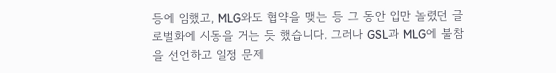등에 임했고, MLG와도 협약을 맺는 등 그 동안 입만 놀렸던 글로벌화에 시동을 거는 듯 했습니다. 그러나 GSL과 MLG에 불참을 선언하고 일정 문제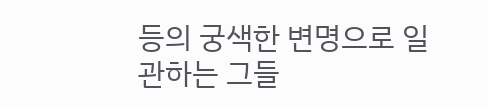등의 궁색한 변명으로 일관하는 그들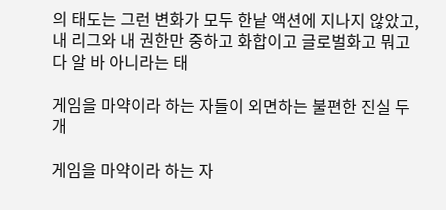의 태도는 그런 변화가 모두 한낱 액션에 지나지 않았고, 내 리그와 내 권한만 중하고 화합이고 글로벌화고 뭐고 다 알 바 아니라는 태

게임을 마약이라 하는 자들이 외면하는 불편한 진실 두 개

게임을 마약이라 하는 자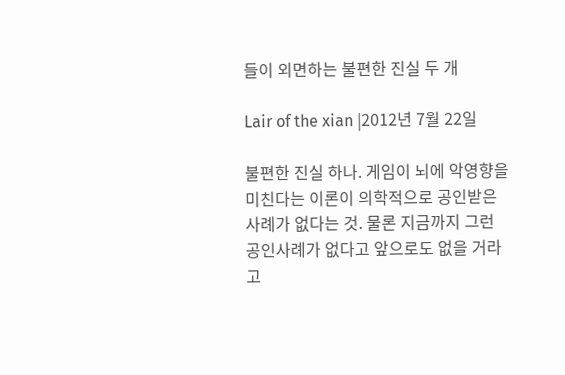들이 외면하는 불편한 진실 두 개

Lair of the xian |2012년 7월 22일

불편한 진실 하나. 게임이 뇌에 악영향을 미친다는 이론이 의학적으로 공인받은 사례가 없다는 것. 물론 지금까지 그런 공인사례가 없다고 앞으로도 없을 거라고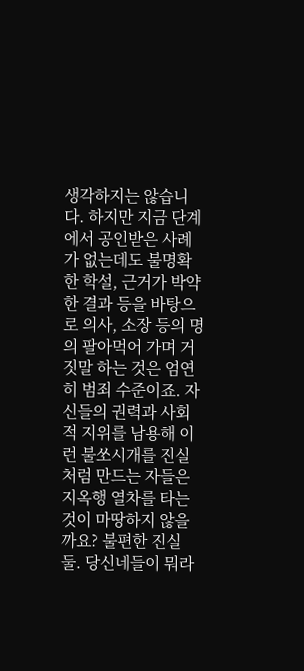생각하지는 않습니다. 하지만 지금 단계에서 공인받은 사례가 없는데도 불명확한 학설, 근거가 박약한 결과 등을 바탕으로 의사, 소장 등의 명의 팔아먹어 가며 거짓말 하는 것은 엄연히 범죄 수준이죠. 자신들의 권력과 사회적 지위를 남용해 이런 불쏘시개를 진실처럼 만드는 자들은 지옥행 열차를 타는 것이 마땅하지 않을까요? 불편한 진실 둘. 당신네들이 뭐라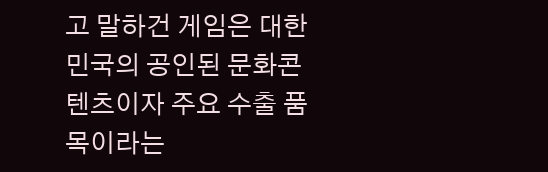고 말하건 게임은 대한민국의 공인된 문화콘텐츠이자 주요 수출 품목이라는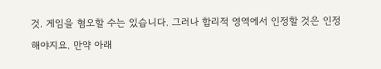것. 게임을 혐오할 수는 있습니다. 그러나 합리적 영역에서 인정할 것은 인정해야지요. 만약 아래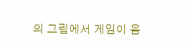의 그림에서 게임이 음